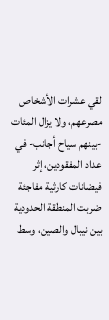لقي عشرات الأشخاص مصرعهم، ولا يزال المئات -بينهم سياح أجانب- في عداد المفقودين، إثر فيضانات كارثية مفاجئة ضربت المنطقة الحدودية بين نيبال والصين، وسط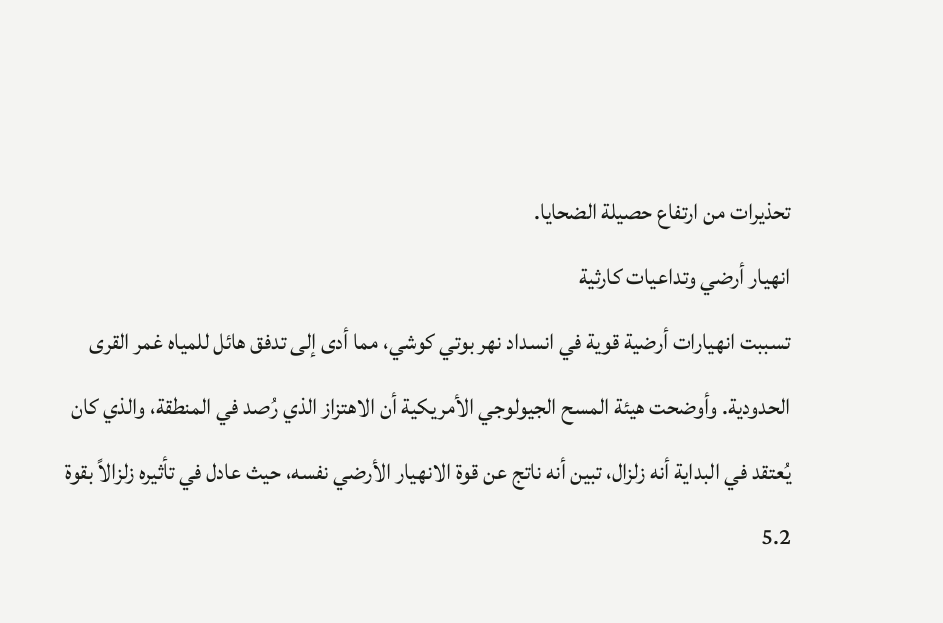تحذيرات من ارتفاع حصيلة الضحايا.
انهيار أرضي وتداعيات كارثية
تسببت انهيارات أرضية قوية في انسداد نهر بوتي كوشي، مما أدى إلى تدفق هائل للمياه غمر القرى الحدودية. وأوضحت هيئة المسح الجيولوجي الأمريكية أن الاهتزاز الذي رُصد في المنطقة، والذي كان يُعتقد في البداية أنه زلزال، تبين أنه ناتج عن قوة الانهيار الأرضي نفسه، حيث عادل في تأثيره زلزالاً بقوة 5.2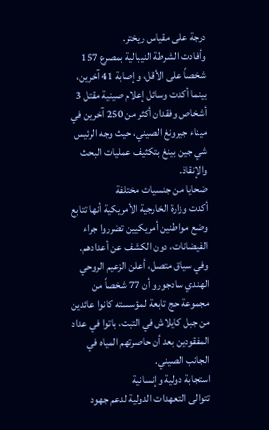درجة على مقياس ريختر.
وأفادت الشرطة النيبالية بمصرع 157 شخصاً على الأقل، وإصابة 41 آخرين، بينما أكدت وسائل إعلام صينية مقتل 3 أشخاص وفقدان أكثر من 250 آخرين في ميناء جيرونغ الصيني، حيث وجه الرئيس شي جين بينغ بتكثيف عمليات البحث والإنقاذ.
ضحايا من جنسيات مختلفة
أكدت وزارة الخارجية الأمريكية أنها تتابع وضع مواطنين أمريكيين تضرروا جراء الفيضانات، دون الكشف عن أعدادهم. وفي سياق متصل، أعلن الزعيم الروحي الهندي سادجورو أن 77 شخصاً من مجموعة حج تابعة لمؤسسته كانوا عائدين من جبل كايلاش في التبت، باتوا في عداد المفقودين بعد أن حاصرتهم المياه في الجانب الصيني.
استجابة دولية وإنسانية
تتوالى التعهدات الدولية لدعم جهود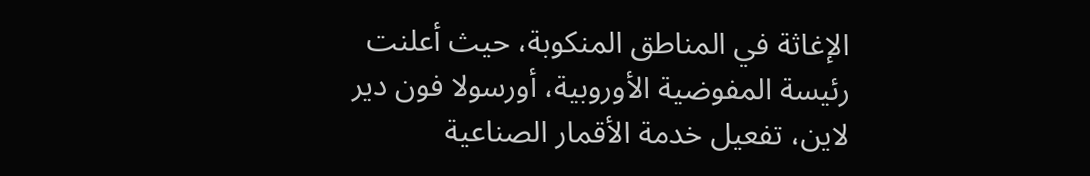الإغاثة في المناطق المنكوبة، حيث أعلنت رئيسة المفوضية الأوروبية، أورسولا فون دير لاين، تفعيل خدمة الأقمار الصناعية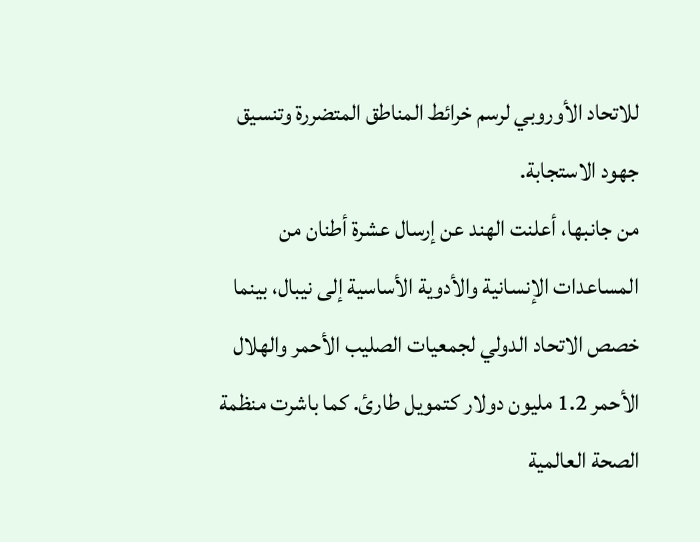للاتحاد الأوروبي لرسم خرائط المناطق المتضررة وتنسيق جهود الاستجابة.
من جانبها، أعلنت الهند عن إرسال عشرة أطنان من المساعدات الإنسانية والأدوية الأساسية إلى نيبال، بينما خصص الاتحاد الدولي لجمعيات الصليب الأحمر والهلال الأحمر 1.2 مليون دولار كتمويل طارئ. كما باشرت منظمة الصحة العالمية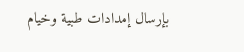بإرسال إمدادات طبية وخيام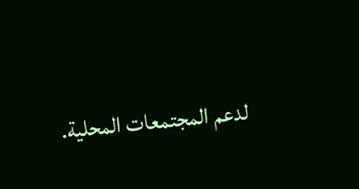لدعم المجتمعات المحلية.